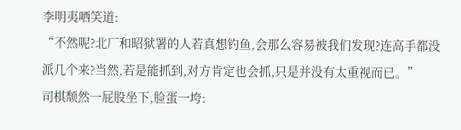李明夷哂笑道:
“不然呢?北厂和昭狱署的人若真想钓鱼,会那么容易被我们发现?连高手都没派几个来?当然,若是能抓到,对方肯定也会抓,只是并没有太重视而已。”
司棋颓然一屁股坐下,脸蛋一垮: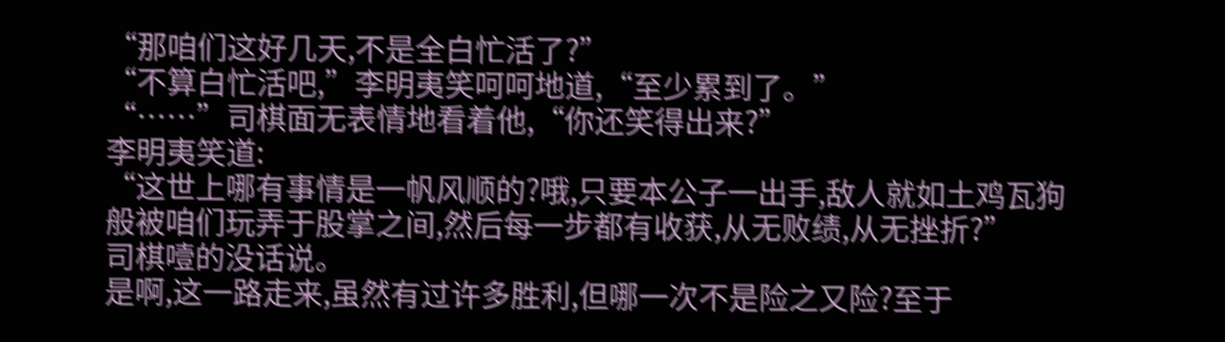“那咱们这好几天,不是全白忙活了?”
“不算白忙活吧,”李明夷笑呵呵地道,“至少累到了。”
“……”司棋面无表情地看着他,“你还笑得出来?”
李明夷笑道:
“这世上哪有事情是一帆风顺的?哦,只要本公子一出手,敌人就如土鸡瓦狗般被咱们玩弄于股掌之间,然后每一步都有收获,从无败绩,从无挫折?”
司棋噎的没话说。
是啊,这一路走来,虽然有过许多胜利,但哪一次不是险之又险?至于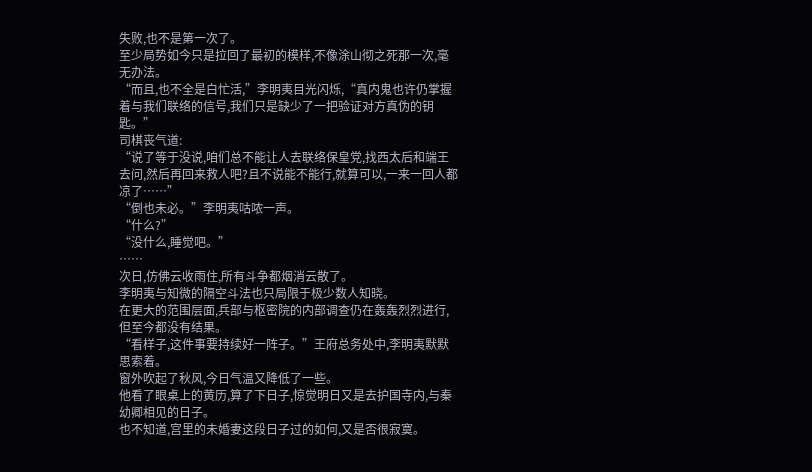失败,也不是第一次了。
至少局势如今只是拉回了最初的模样,不像涂山彻之死那一次,毫无办法。
“而且,也不全是白忙活,”李明夷目光闪烁,“真内鬼也许仍掌握着与我们联络的信号,我们只是缺少了一把验证对方真伪的钥匙。”
司棋丧气道:
“说了等于没说,咱们总不能让人去联络保皇党,找西太后和端王去问,然后再回来救人吧?且不说能不能行,就算可以,一来一回人都凉了……”
“倒也未必。”李明夷咕哝一声。
“什么?”
“没什么,睡觉吧。”
……
次日,仿佛云收雨住,所有斗争都烟消云散了。
李明夷与知微的隔空斗法也只局限于极少数人知晓。
在更大的范围层面,兵部与枢密院的内部调查仍在轰轰烈烈进行,但至今都没有结果。
“看样子,这件事要持续好一阵子。”王府总务处中,李明夷默默思索着。
窗外吹起了秋风,今日气温又降低了一些。
他看了眼桌上的黄历,算了下日子,惊觉明日又是去护国寺内,与秦幼卿相见的日子。
也不知道,宫里的未婚妻这段日子过的如何,又是否很寂寞。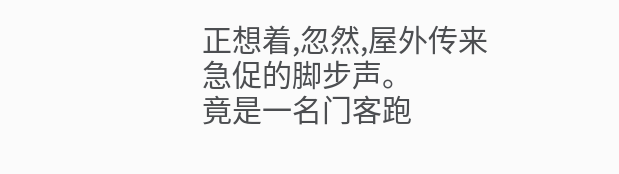正想着,忽然,屋外传来急促的脚步声。
竟是一名门客跑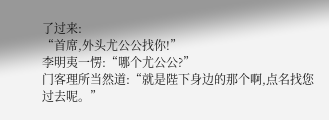了过来:
“首席,外头尤公公找你!”
李明夷一愣:“哪个尤公公?”
门客理所当然道:“就是陛下身边的那个啊,点名找您过去呢。”